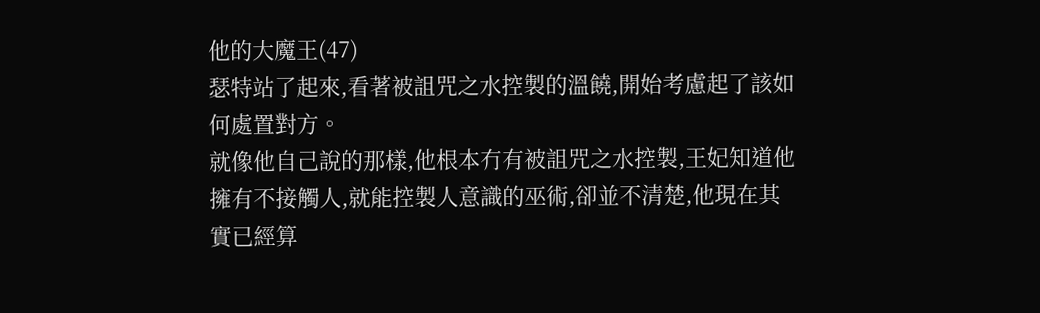他的大魔王(47)
瑟特站了起來,看著被詛咒之水控製的溫饒,開始考慮起了該如何處置對方。
就像他自己說的那樣,他根本冇有被詛咒之水控製,王妃知道他擁有不接觸人,就能控製人意識的巫術,卻並不清楚,他現在其實已經算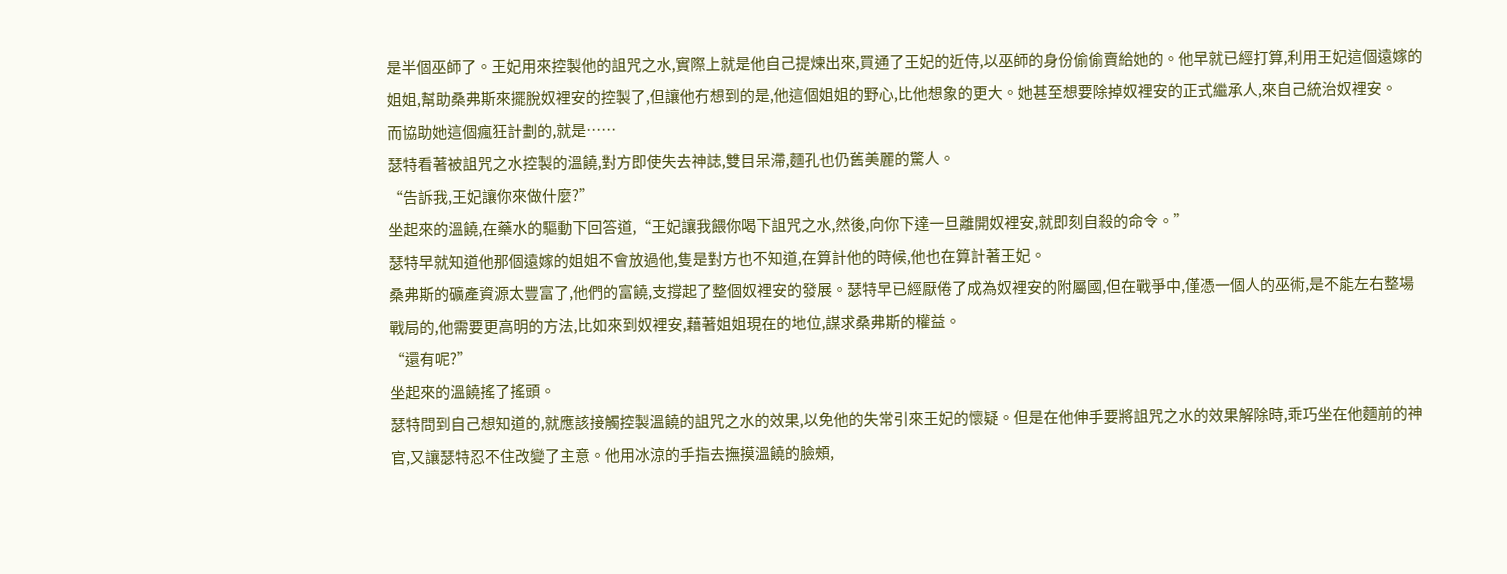是半個巫師了。王妃用來控製他的詛咒之水,實際上就是他自己提煉出來,買通了王妃的近侍,以巫師的身份偷偷賣給她的。他早就已經打算,利用王妃這個遠嫁的姐姐,幫助桑弗斯來擺脫奴裡安的控製了,但讓他冇想到的是,他這個姐姐的野心,比他想象的更大。她甚至想要除掉奴裡安的正式繼承人,來自己統治奴裡安。
而協助她這個瘋狂計劃的,就是……
瑟特看著被詛咒之水控製的溫饒,對方即使失去神誌,雙目呆滯,麵孔也仍舊美麗的驚人。
“告訴我,王妃讓你來做什麼?”
坐起來的溫饒,在藥水的驅動下回答道,“王妃讓我餵你喝下詛咒之水,然後,向你下達一旦離開奴裡安,就即刻自殺的命令。”
瑟特早就知道他那個遠嫁的姐姐不會放過他,隻是對方也不知道,在算計他的時候,他也在算計著王妃。
桑弗斯的礦產資源太豐富了,他們的富饒,支撐起了整個奴裡安的發展。瑟特早已經厭倦了成為奴裡安的附屬國,但在戰爭中,僅憑一個人的巫術,是不能左右整場戰局的,他需要更高明的方法,比如來到奴裡安,藉著姐姐現在的地位,謀求桑弗斯的權益。
“還有呢?”
坐起來的溫饒搖了搖頭。
瑟特問到自己想知道的,就應該接觸控製溫饒的詛咒之水的效果,以免他的失常引來王妃的懷疑。但是在他伸手要將詛咒之水的效果解除時,乖巧坐在他麵前的神官,又讓瑟特忍不住改變了主意。他用冰涼的手指去撫摸溫饒的臉頰,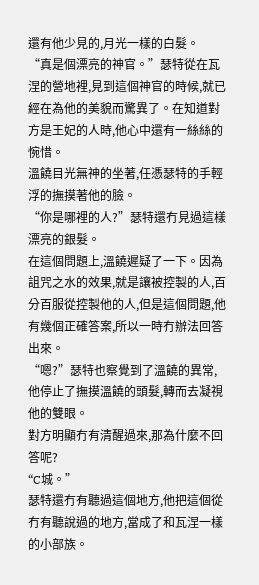還有他少見的,月光一樣的白髮。
“真是個漂亮的神官。”瑟特從在瓦涅的營地裡,見到這個神官的時候,就已經在為他的美貌而驚異了。在知道對方是王妃的人時,他心中還有一絲絲的惋惜。
溫饒目光無神的坐著,任憑瑟特的手輕浮的撫摸著他的臉。
“你是哪裡的人?”瑟特還冇見過這樣漂亮的銀髮。
在這個問題上,溫饒遲疑了一下。因為詛咒之水的效果,就是讓被控製的人,百分百服從控製他的人,但是這個問題,他有幾個正確答案,所以一時冇辦法回答出來。
“嗯?”瑟特也察覺到了溫饒的異常,他停止了撫摸溫饒的頭髮,轉而去凝視他的雙眼。
對方明顯冇有清醒過來,那為什麼不回答呢?
“C城。”
瑟特還冇有聽過這個地方,他把這個從冇有聽說過的地方,當成了和瓦涅一樣的小部族。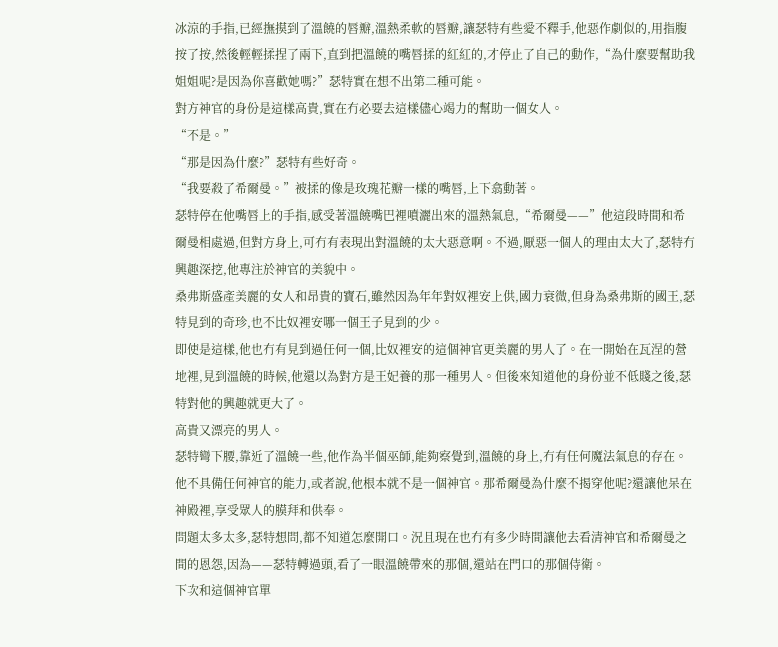冰涼的手指,已經撫摸到了溫饒的唇瓣,溫熱柔軟的唇瓣,讓瑟特有些愛不釋手,他惡作劇似的,用指腹按了按,然後輕輕揉捏了兩下,直到把溫饒的嘴唇揉的紅紅的,才停止了自己的動作,“為什麼要幫助我姐姐呢?是因為你喜歡她嗎?”瑟特實在想不出第二種可能。
對方神官的身份是這樣高貴,實在冇必要去這樣儘心竭力的幫助一個女人。
“不是。”
“那是因為什麼?”瑟特有些好奇。
“我要殺了希爾曼。”被揉的像是玫瑰花瓣一樣的嘴唇,上下翕動著。
瑟特停在他嘴唇上的手指,感受著溫饒嘴巴裡噴灑出來的溫熱氣息,“希爾曼——”他這段時間和希爾曼相處過,但對方身上,可冇有表現出對溫饒的太大惡意啊。不過,厭惡一個人的理由太大了,瑟特冇興趣深挖,他專注於神官的美貌中。
桑弗斯盛產美麗的女人和昂貴的寶石,雖然因為年年對奴裡安上供,國力衰微,但身為桑弗斯的國王,瑟特見到的奇珍,也不比奴裡安哪一個王子見到的少。
即使是這樣,他也冇有見到過任何一個,比奴裡安的這個神官更美麗的男人了。在一開始在瓦涅的營地裡,見到溫饒的時候,他還以為對方是王妃養的那一種男人。但後來知道他的身份並不低賤之後,瑟特對他的興趣就更大了。
高貴又漂亮的男人。
瑟特彎下腰,靠近了溫饒一些,他作為半個巫師,能夠察覺到,溫饒的身上,冇有任何魔法氣息的存在。他不具備任何神官的能力,或者說,他根本就不是一個神官。那希爾曼為什麼不揭穿他呢?還讓他呆在神殿裡,享受眾人的膜拜和供奉。
問題太多太多,瑟特想問,都不知道怎麼開口。況且現在也冇有多少時間讓他去看清神官和希爾曼之間的恩怨,因為——瑟特轉過頭,看了一眼溫饒帶來的那個,還站在門口的那個侍衛。
下次和這個神官單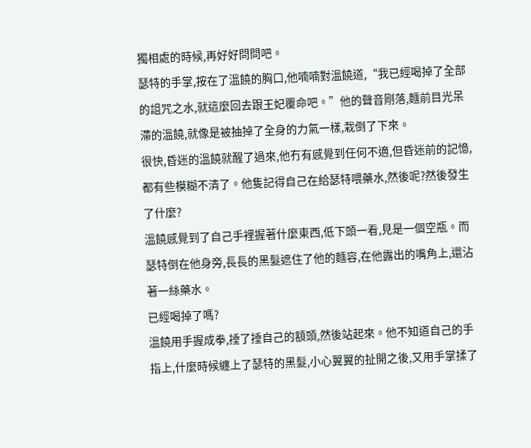獨相處的時候,再好好問問吧。
瑟特的手掌,按在了溫饒的胸口,他喃喃對溫饒道,“我已經喝掉了全部的詛咒之水,就這麼回去跟王妃覆命吧。”他的聲音剛落,麵前目光呆滯的溫饒,就像是被抽掉了全身的力氣一樣,栽倒了下來。
很快,昏迷的溫饒就醒了過來,他冇有感覺到任何不適,但昏迷前的記憶,都有些模糊不清了。他隻記得自己在給瑟特喂藥水,然後呢?然後發生了什麼?
溫饒感覺到了自己手裡握著什麼東西,低下頭一看,見是一個空瓶。而瑟特倒在他身旁,長長的黑髮遮住了他的麵容,在他露出的嘴角上,還沾著一絲藥水。
已經喝掉了嗎?
溫饒用手握成拳,捶了捶自己的額頭,然後站起來。他不知道自己的手指上,什麼時候纏上了瑟特的黑髮,小心翼翼的扯開之後,又用手掌揉了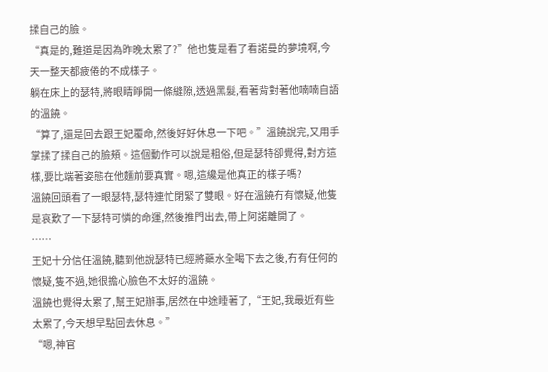揉自己的臉。
“真是的,難道是因為昨晚太累了?”他也隻是看了看諾曼的夢境啊,今天一整天都疲倦的不成樣子。
躺在床上的瑟特,將眼睛睜開一條縫隙,透過黑髮,看著背對著他喃喃自語的溫饒。
“算了,還是回去跟王妃覆命,然後好好休息一下吧。”溫饒說完,又用手掌揉了揉自己的臉頰。這個動作可以說是粗俗,但是瑟特卻覺得,對方這樣,要比端著姿態在他麵前要真實。嗯,這纔是他真正的樣子嗎?
溫饒回頭看了一眼瑟特,瑟特連忙閉緊了雙眼。好在溫饒冇有懷疑,他隻是哀歎了一下瑟特可憐的命運,然後推門出去,帶上阿諾離開了。
……
王妃十分信任溫饒,聽到他說瑟特已經將藥水全喝下去之後,冇有任何的懷疑,隻不過,她很擔心臉色不太好的溫饒。
溫饒也覺得太累了,幫王妃辦事,居然在中途睡著了,“王妃,我最近有些太累了,今天想早點回去休息。”
“嗯,神官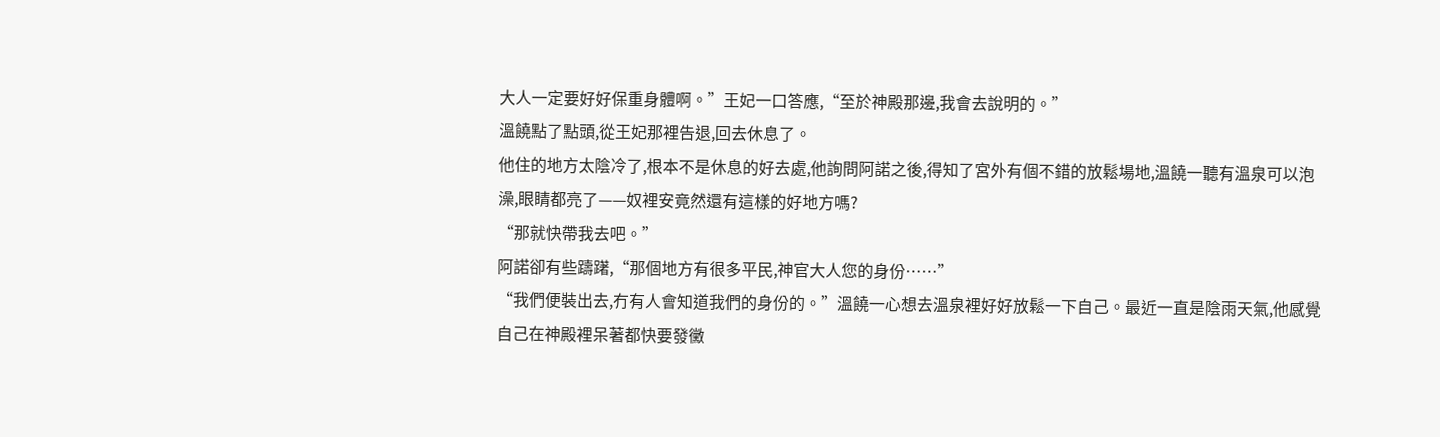大人一定要好好保重身體啊。”王妃一口答應,“至於神殿那邊,我會去說明的。”
溫饒點了點頭,從王妃那裡告退,回去休息了。
他住的地方太陰冷了,根本不是休息的好去處,他詢問阿諾之後,得知了宮外有個不錯的放鬆場地,溫饒一聽有溫泉可以泡澡,眼睛都亮了——奴裡安竟然還有這樣的好地方嗎?
“那就快帶我去吧。”
阿諾卻有些躊躇,“那個地方有很多平民,神官大人您的身份……”
“我們便裝出去,冇有人會知道我們的身份的。”溫饒一心想去溫泉裡好好放鬆一下自己。最近一直是陰雨天氣,他感覺自己在神殿裡呆著都快要發黴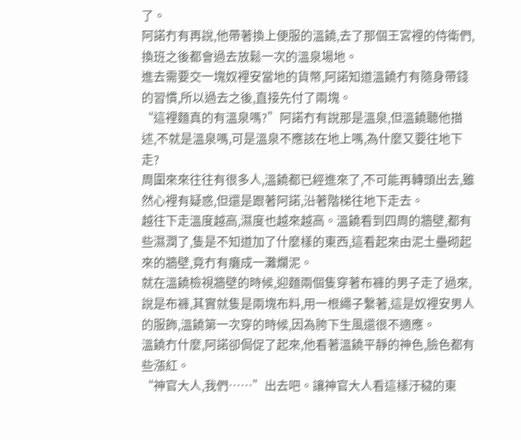了。
阿諾冇有再說,他帶著換上便服的溫饒,去了那個王宮裡的侍衛們,換班之後都會過去放鬆一次的溫泉場地。
進去需要交一塊奴裡安當地的貨幣,阿諾知道溫饒冇有隨身帶錢的習慣,所以過去之後,直接先付了兩塊。
“這裡麵真的有溫泉嗎?”阿諾冇有說那是溫泉,但溫饒聽他描述,不就是溫泉嗎,可是溫泉不應該在地上嗎,為什麼又要往地下走?
周圍來來往往有很多人,溫饒都已經進來了,不可能再轉頭出去,雖然心裡有疑惑,但還是跟著阿諾,沿著階梯往地下走去。
越往下走溫度越高,濕度也越來越高。溫饒看到四周的牆壁,都有些濕潤了,隻是不知道加了什麼樣的東西,這看起來由泥土壘砌起來的牆壁,竟冇有癱成一灘爛泥。
就在溫饒檢視牆壁的時候,迎麵兩個隻穿著布褲的男子走了過來,說是布褲,其實就隻是兩塊布料,用一根繩子繫著,這是奴裡安男人的服飾,溫饒第一次穿的時候,因為胯下生風還很不適應。
溫饒冇什麼,阿諾卻侷促了起來,他看著溫饒平靜的神色,臉色都有些漲紅。
“神官大人,我們……”出去吧。讓神官大人看這樣汙穢的東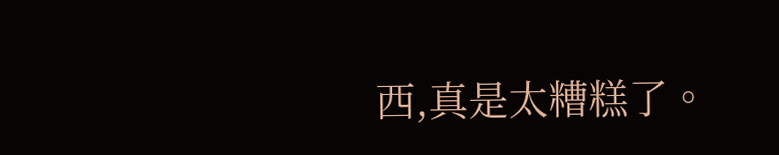西,真是太糟糕了。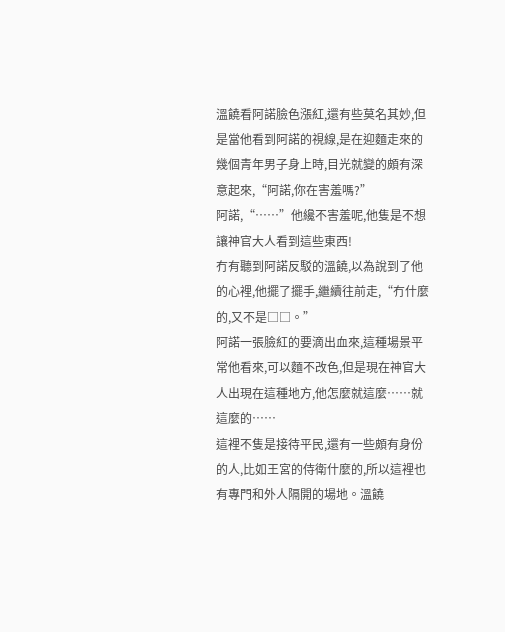溫饒看阿諾臉色漲紅,還有些莫名其妙,但是當他看到阿諾的視線,是在迎麵走來的幾個青年男子身上時,目光就變的頗有深意起來,“阿諾,你在害羞嗎?”
阿諾,“……”他纔不害羞呢,他隻是不想讓神官大人看到這些東西!
冇有聽到阿諾反駁的溫饒,以為說到了他的心裡,他擺了擺手,繼續往前走,“冇什麼的,又不是□□。”
阿諾一張臉紅的要滴出血來,這種場景平常他看來,可以麵不改色,但是現在神官大人出現在這種地方,他怎麼就這麼……就這麼的……
這裡不隻是接待平民,還有一些頗有身份的人,比如王宮的侍衛什麼的,所以這裡也有專門和外人隔開的場地。溫饒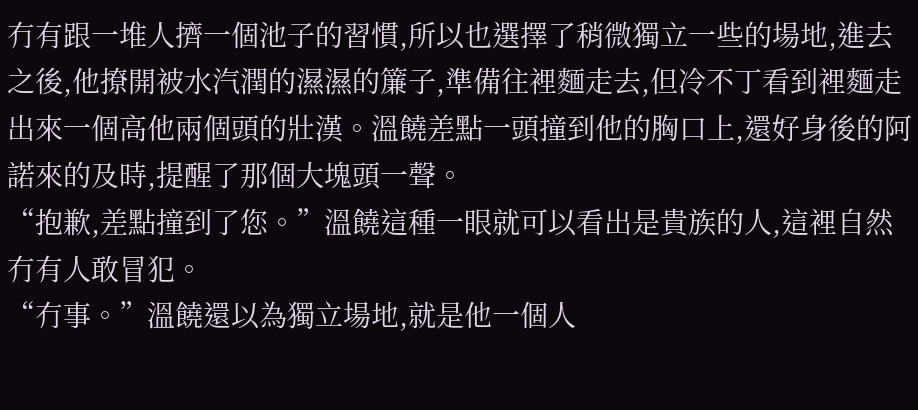冇有跟一堆人擠一個池子的習慣,所以也選擇了稍微獨立一些的場地,進去之後,他撩開被水汽潤的濕濕的簾子,準備往裡麵走去,但冷不丁看到裡麵走出來一個高他兩個頭的壯漢。溫饒差點一頭撞到他的胸口上,還好身後的阿諾來的及時,提醒了那個大塊頭一聲。
“抱歉,差點撞到了您。”溫饒這種一眼就可以看出是貴族的人,這裡自然冇有人敢冒犯。
“冇事。”溫饒還以為獨立場地,就是他一個人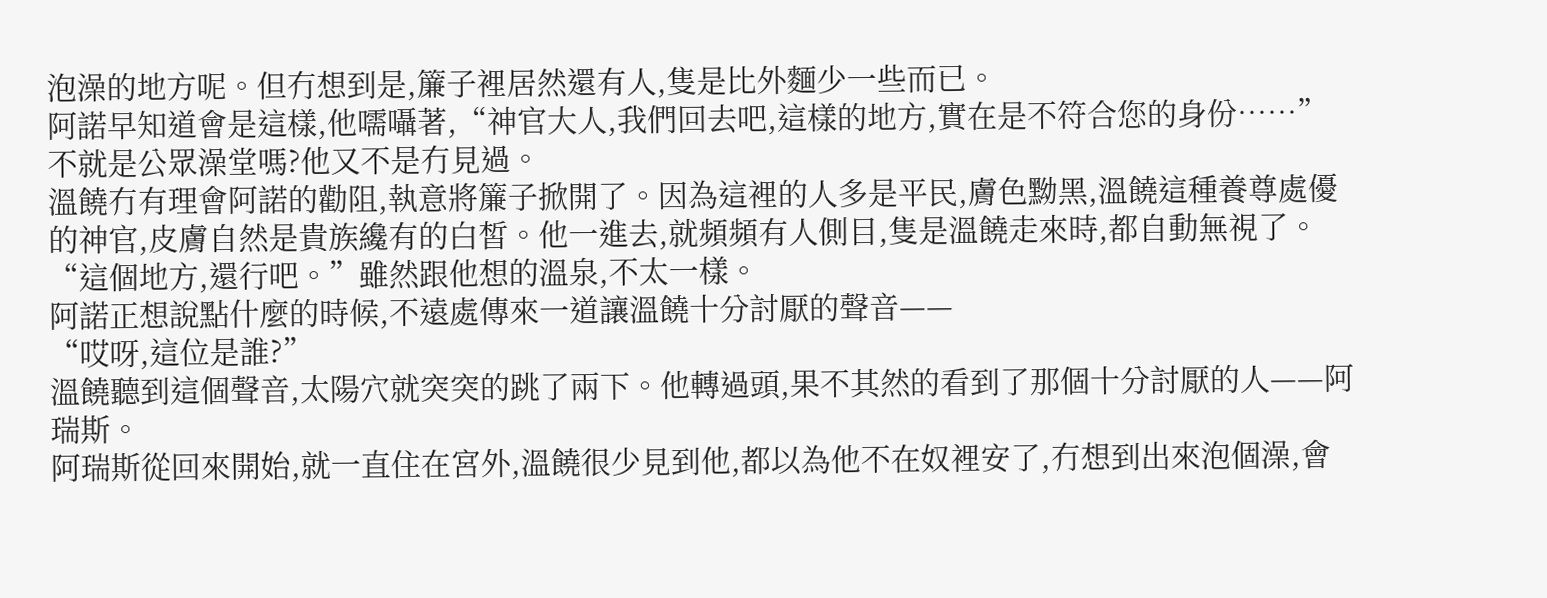泡澡的地方呢。但冇想到是,簾子裡居然還有人,隻是比外麵少一些而已。
阿諾早知道會是這樣,他嚅囁著,“神官大人,我們回去吧,這樣的地方,實在是不符合您的身份……”
不就是公眾澡堂嗎?他又不是冇見過。
溫饒冇有理會阿諾的勸阻,執意將簾子掀開了。因為這裡的人多是平民,膚色黝黑,溫饒這種養尊處優的神官,皮膚自然是貴族纔有的白皙。他一進去,就頻頻有人側目,隻是溫饒走來時,都自動無視了。
“這個地方,還行吧。”雖然跟他想的溫泉,不太一樣。
阿諾正想說點什麼的時候,不遠處傳來一道讓溫饒十分討厭的聲音——
“哎呀,這位是誰?”
溫饒聽到這個聲音,太陽穴就突突的跳了兩下。他轉過頭,果不其然的看到了那個十分討厭的人——阿瑞斯。
阿瑞斯從回來開始,就一直住在宮外,溫饒很少見到他,都以為他不在奴裡安了,冇想到出來泡個澡,會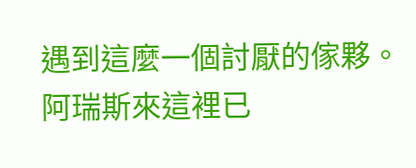遇到這麼一個討厭的傢夥。
阿瑞斯來這裡已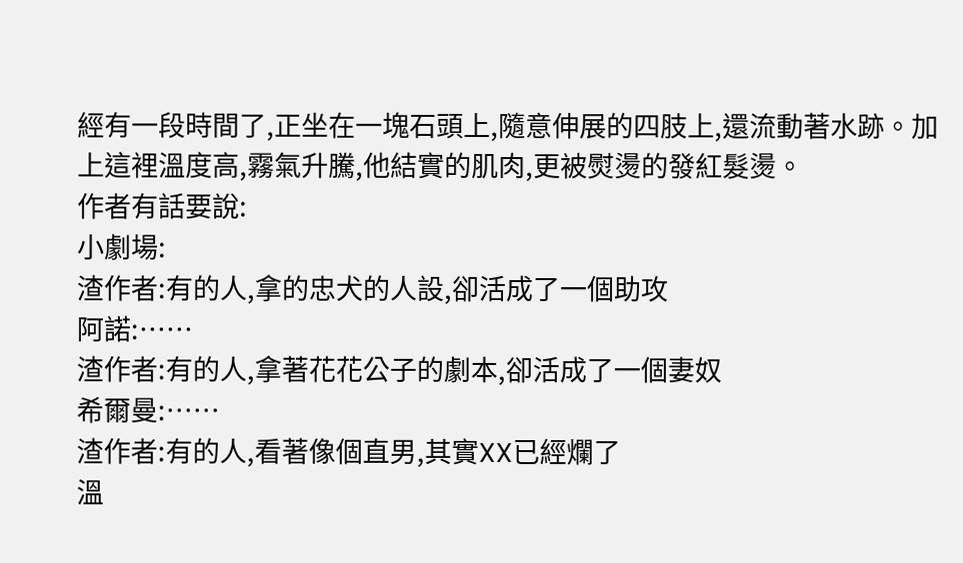經有一段時間了,正坐在一塊石頭上,隨意伸展的四肢上,還流動著水跡。加上這裡溫度高,霧氣升騰,他結實的肌肉,更被熨燙的發紅髮燙。
作者有話要說:
小劇場:
渣作者:有的人,拿的忠犬的人設,卻活成了一個助攻
阿諾:……
渣作者:有的人,拿著花花公子的劇本,卻活成了一個妻奴
希爾曼:……
渣作者:有的人,看著像個直男,其實XX已經爛了
溫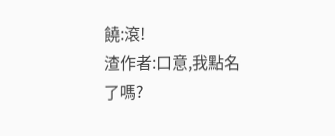饒:滾!
渣作者:口意,我點名了嗎?